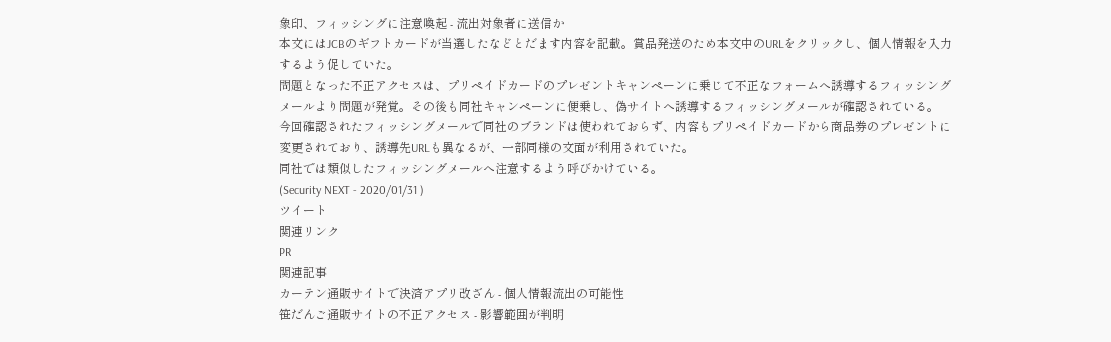象印、フィッシングに注意喚起 - 流出対象者に送信か
本文にはJCBのギフトカードが当選したなどとだます内容を記載。賞品発送のため本文中のURLをクリックし、個人情報を入力するよう促していた。
問題となった不正アクセスは、プリペイドカードのプレゼントキャンペーンに乗じて不正なフォームへ誘導するフィッシングメールより問題が発覚。その後も同社キャンペーンに便乗し、偽サイトへ誘導するフィッシングメールが確認されている。
今回確認されたフィッシングメールで同社のブランドは使われておらず、内容もプリペイドカードから商品券のプレゼントに変更されており、誘導先URLも異なるが、一部同様の文面が利用されていた。
同社では類似したフィッシングメールへ注意するよう呼びかけている。
(Security NEXT - 2020/01/31 )
ツイート
関連リンク
PR
関連記事
カーテン通販サイトで決済アプリ改ざん - 個人情報流出の可能性
笹だんご通販サイトの不正アクセス - 影響範囲が判明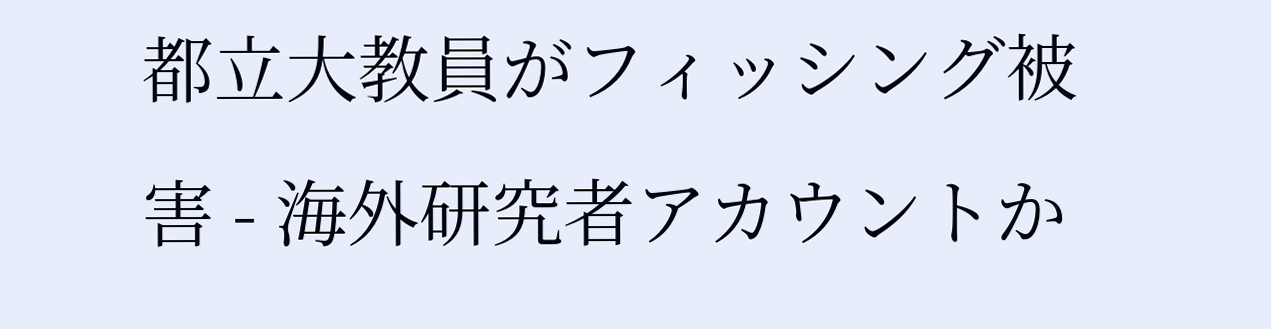都立大教員がフィッシング被害 - 海外研究者アカウントか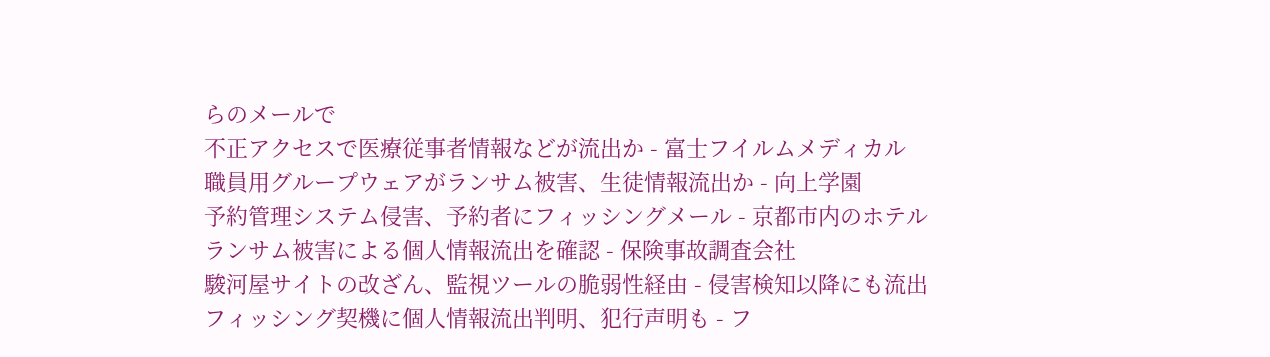らのメールで
不正アクセスで医療従事者情報などが流出か - 富士フイルムメディカル
職員用グループウェアがランサム被害、生徒情報流出か - 向上学園
予約管理システム侵害、予約者にフィッシングメール - 京都市内のホテル
ランサム被害による個人情報流出を確認 - 保険事故調査会社
駿河屋サイトの改ざん、監視ツールの脆弱性経由 - 侵害検知以降にも流出
フィッシング契機に個人情報流出判明、犯行声明も - フ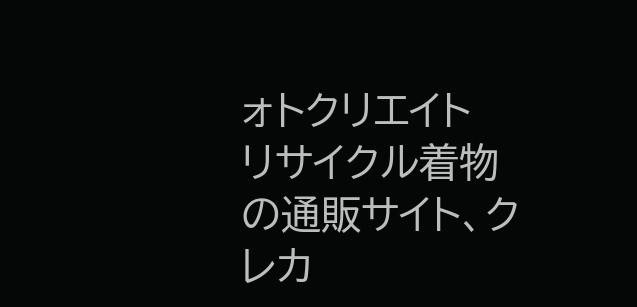ォトクリエイト
リサイクル着物の通販サイト、クレカ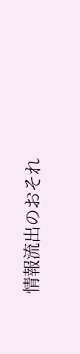情報流出のおそれ